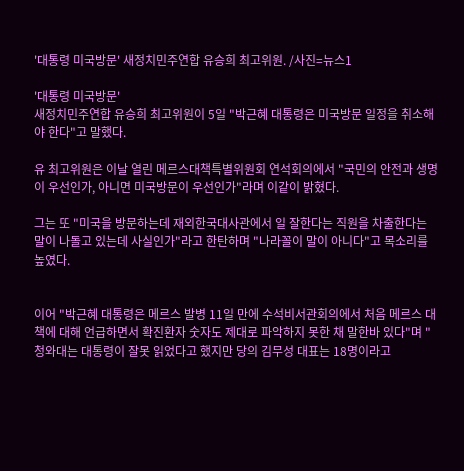'대통령 미국방문' 새정치민주연합 유승희 최고위원. /사진=뉴스1

'대통령 미국방문'
새정치민주연합 유승희 최고위원이 5일 "박근혜 대통령은 미국방문 일정을 취소해야 한다"고 말했다.

유 최고위원은 이날 열린 메르스대책특별위원회 연석회의에서 "국민의 안전과 생명이 우선인가, 아니면 미국방문이 우선인가"라며 이같이 밝혔다.

그는 또 "미국을 방문하는데 재외한국대사관에서 일 잘한다는 직원을 차출한다는 말이 나돌고 있는데 사실인가"라고 한탄하며 "나라꼴이 말이 아니다"고 목소리를 높였다.


이어 "박근혜 대통령은 메르스 발병 11일 만에 수석비서관회의에서 처음 메르스 대책에 대해 언급하면서 확진환자 숫자도 제대로 파악하지 못한 채 말한바 있다"며 "청와대는 대통령이 잘못 읽었다고 했지만 당의 김무성 대표는 18명이라고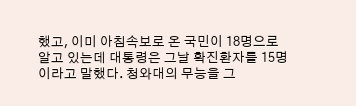했고, 이미 아침속보로 온 국민이 18명으로 알고 있는데 대통령은 그날 확진환자를 15명이라고 말했다. 청와대의 무능을 그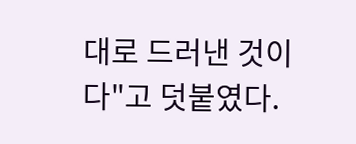대로 드러낸 것이다"고 덧붙였다.